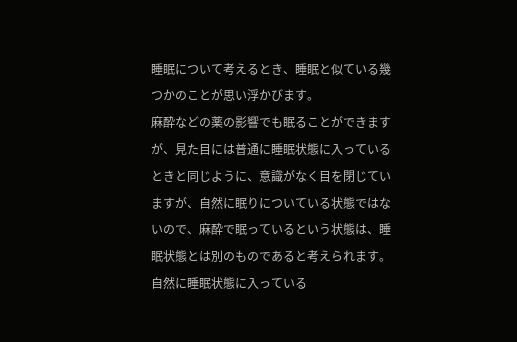睡眠について考えるとき、睡眠と似ている幾つかのことが思い浮かびます。
麻酔などの薬の影響でも眠ることができますが、見た目には普通に睡眠状態に入っているときと同じように、意識がなく目を閉じていますが、自然に眠りについている状態ではないので、麻酔で眠っているという状態は、睡眠状態とは別のものであると考えられます。
自然に睡眠状態に入っている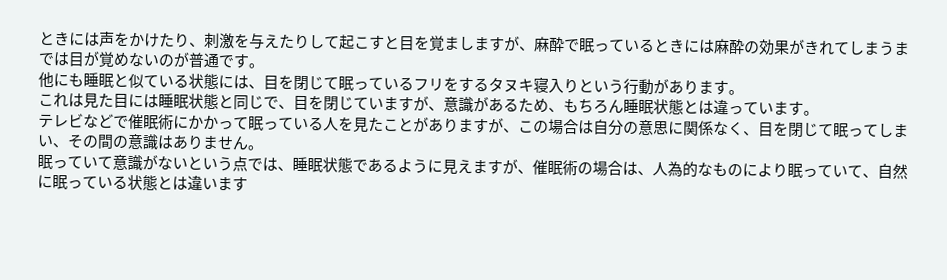ときには声をかけたり、刺激を与えたりして起こすと目を覚ましますが、麻酔で眠っているときには麻酔の効果がきれてしまうまでは目が覚めないのが普通です。
他にも睡眠と似ている状態には、目を閉じて眠っているフリをするタヌキ寝入りという行動があります。
これは見た目には睡眠状態と同じで、目を閉じていますが、意識があるため、もちろん睡眠状態とは違っています。
テレビなどで催眠術にかかって眠っている人を見たことがありますが、この場合は自分の意思に関係なく、目を閉じて眠ってしまい、その間の意識はありません。
眠っていて意識がないという点では、睡眠状態であるように見えますが、催眠術の場合は、人為的なものにより眠っていて、自然に眠っている状態とは違います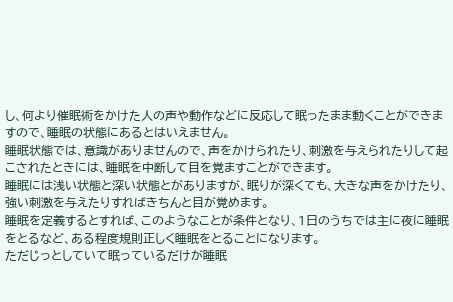し、何より催眠術をかけた人の声や動作などに反応して眠ったまま動くことができますので、睡眠の状態にあるとはいえません。
睡眠状態では、意識がありませんので、声をかけられたり、刺激を与えられたりして起こされたときには、睡眠を中断して目を覚ますことができます。
睡眠には浅い状態と深い状態とがありますが、眠りが深くても、大きな声をかけたり、強い刺激を与えたりすればきちんと目が覚めます。
睡眠を定義するとすれば、このようなことが条件となり、1日のうちでは主に夜に睡眠をとるなど、ある程度規則正しく睡眠をとることになります。
ただじっとしていて眠っているだけが睡眠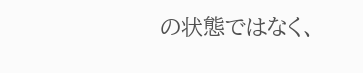の状態ではなく、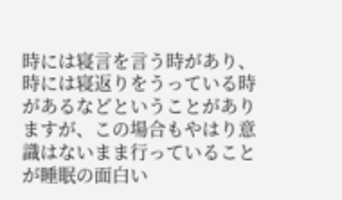時には寝言を言う時があり、時には寝返りをうっている時があるなどということがありますが、この場合もやはり意識はないまま行っていることが睡眠の面白い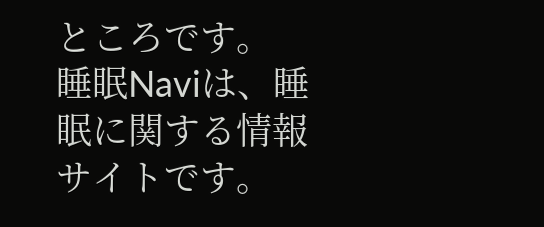ところです。
睡眠Naviは、睡眠に関する情報サイトです。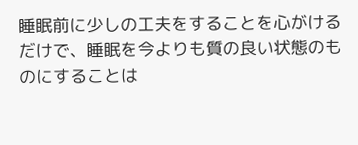睡眠前に少しの工夫をすることを心がけるだけで、睡眠を今よりも質の良い状態のものにすることは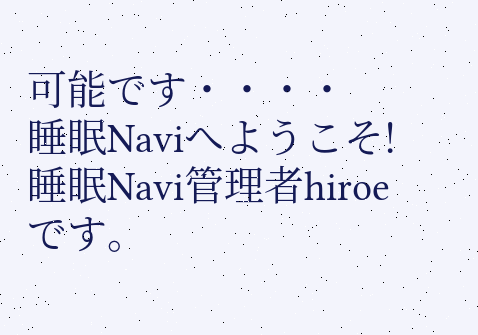可能です・・・・
睡眠Naviへようこそ!睡眠Navi管理者hiroeです。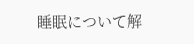睡眠について解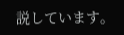説しています。